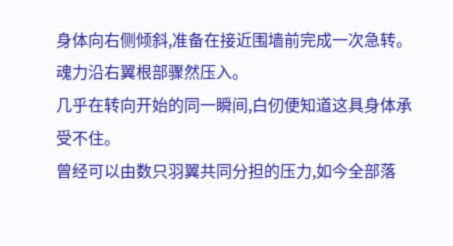身体向右侧倾斜,准备在接近围墙前完成一次急转。
魂力沿右翼根部骤然压入。
几乎在转向开始的同一瞬间,白仞便知道这具身体承受不住。
曾经可以由数只羽翼共同分担的压力,如今全部落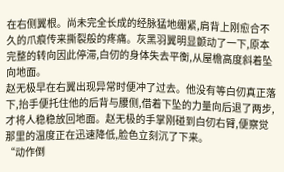在右侧翼根。尚未完全长成的经脉猛地绷紧,肩背上刚愈合不久的爪痕传来撕裂般的疼痛。灰黑羽翼明显颤动了一下,原本完整的转向因此停滞,白仞的身体失去平衡,从屋檐高度斜着坠向地面。
赵无极早在右翼出现异常时便冲了过去。他没有等白仞真正落下,抬手便托住他的后背与腰侧,借着下坠的力量向后退了两步,才将人稳稳放回地面。赵无极的手掌刚碰到白仞右臂,便察觉那里的温度正在迅速降低,脸色立刻沉了下来。
“动作倒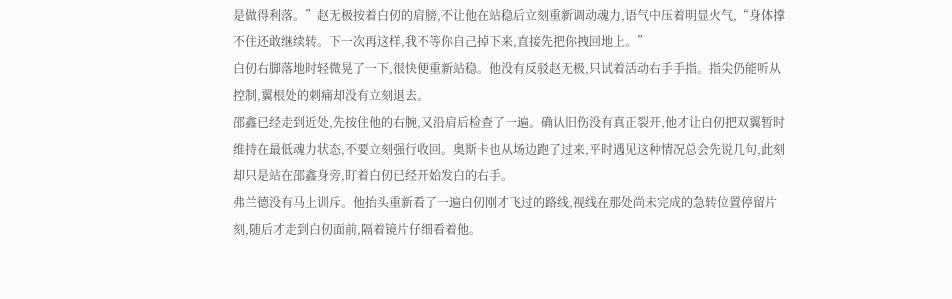是做得利落。”赵无极按着白仞的肩膀,不让他在站稳后立刻重新调动魂力,语气中压着明显火气,“身体撑不住还敢继续转。下一次再这样,我不等你自己掉下来,直接先把你拽回地上。”
白仞右脚落地时轻微晃了一下,很快便重新站稳。他没有反驳赵无极,只试着活动右手手指。指尖仍能听从控制,翼根处的刺痛却没有立刻退去。
邵鑫已经走到近处,先按住他的右腕,又沿肩后检查了一遍。确认旧伤没有真正裂开,他才让白仞把双翼暂时维持在最低魂力状态,不要立刻强行收回。奥斯卡也从场边跑了过来,平时遇见这种情况总会先说几句,此刻却只是站在邵鑫身旁,盯着白仞已经开始发白的右手。
弗兰德没有马上训斥。他抬头重新看了一遍白仞刚才飞过的路线,视线在那处尚未完成的急转位置停留片刻,随后才走到白仞面前,隔着镜片仔细看着他。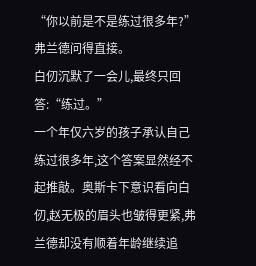“你以前是不是练过很多年?”弗兰德问得直接。
白仞沉默了一会儿,最终只回答:“练过。”
一个年仅六岁的孩子承认自己练过很多年,这个答案显然经不起推敲。奥斯卡下意识看向白仞,赵无极的眉头也皱得更紧,弗兰德却没有顺着年龄继续追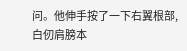问。他伸手按了一下右翼根部,白仞肩膀本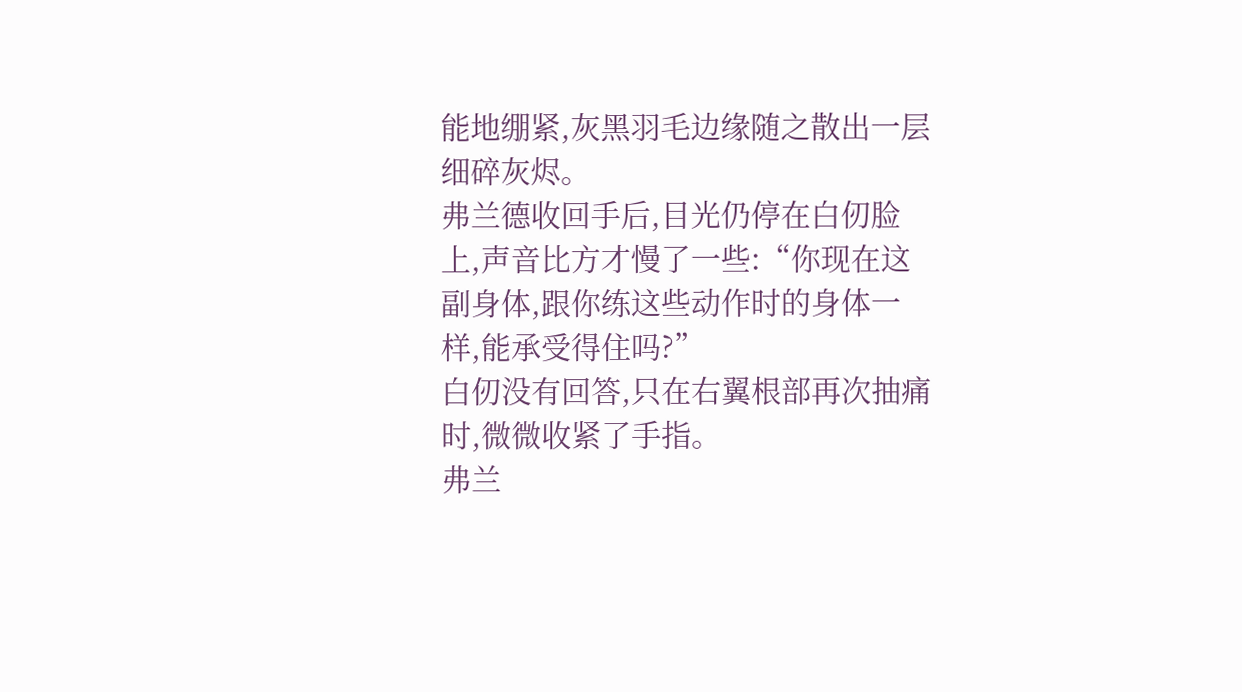能地绷紧,灰黑羽毛边缘随之散出一层细碎灰烬。
弗兰德收回手后,目光仍停在白仞脸上,声音比方才慢了一些:“你现在这副身体,跟你练这些动作时的身体一样,能承受得住吗?”
白仞没有回答,只在右翼根部再次抽痛时,微微收紧了手指。
弗兰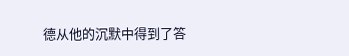德从他的沉默中得到了答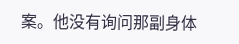案。他没有询问那副身体